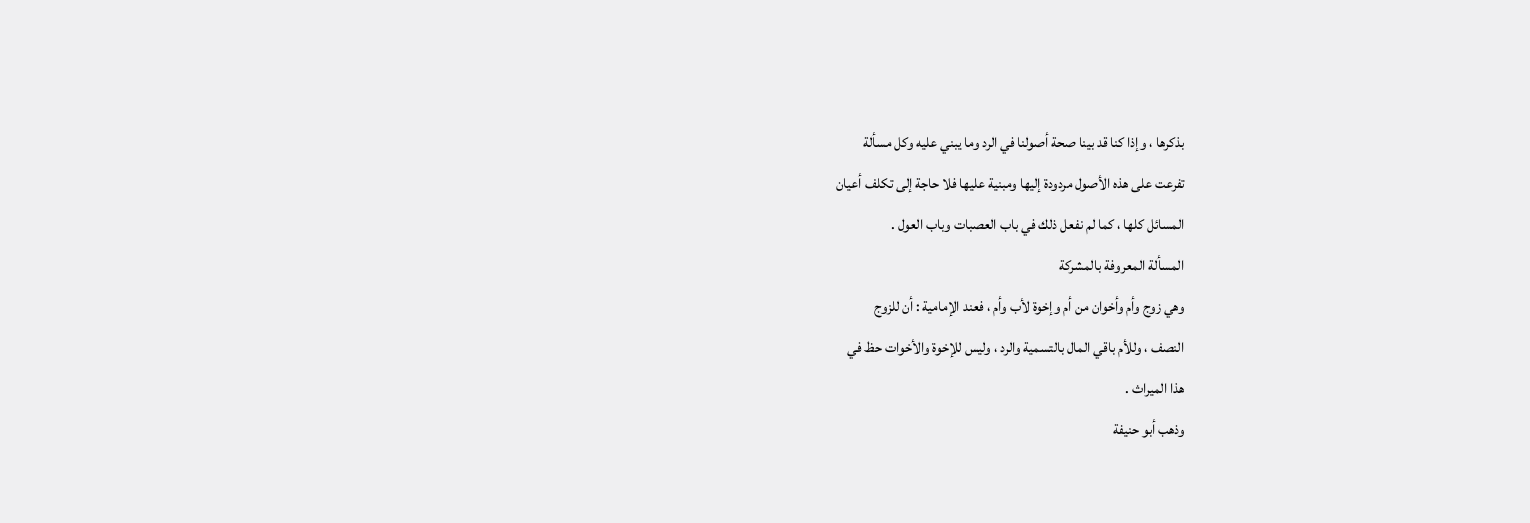بذكرها ، وإذا كنا قد بينا صحة أصولنا في الرد وما يبني عليه وكل مسألة
تفرعت على هذه الأصول مردودة إليها ومبنية عليها فلا حاجة إلى تكلف أعيان
المسائل كلها ، كما لم نفعل ذلك في باب العصبات وباب العول .
المسألة المعروفة بالمشركة
وهي زوج وأم وأخوان من أم وإخوة لأب وأم ، فعند الإمامية : أن للزوج
النصف ، وللأم باقي المال بالتسمية والرد ، وليس للإخوة والأخوات حظ في
هذا الميراث .
وذهب أبو حنيفة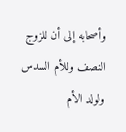وأصحابه إلى أن للزوج النصف وللأم السدس ولولد الأم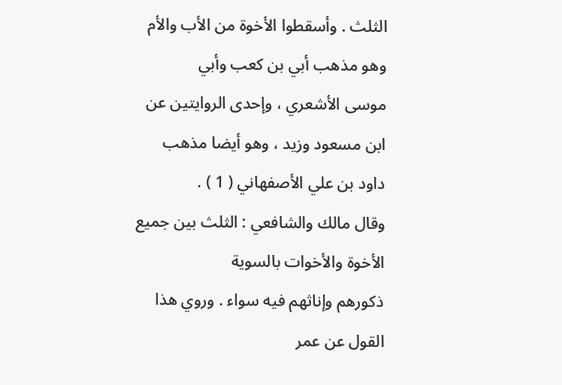الثلث . وأسقطوا الأخوة من الأب والأم وهو مذهب أبي بن كعب وأبي
موسى الأشعري ، وإحدى الروايتين عن ابن مسعود وزيد ، وهو أيضا مذهب
داود بن علي الأصفهاني ( 1 ) .
وقال مالك والشافعي : الثلث بين جميع الأخوة والأخوات بالسوية
ذكورهم وإناثهم فيه سواء . وروي هذا القول عن عمر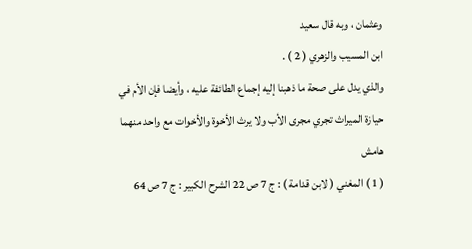وعثمان ، وبه قال سعيد
ابن المسيب والزهري ( 2 ) .
والذي يدل على صحة ما ذهبنا إليه إجماع الطائفة عليه ، وأيضا فإن الأم في
حيازة الميراث تجري مجرى الأب ولا يرث الأخوة والأخوات مع واحد منهما
هامش
( 1 ) المغني ( لابن قدامة ) : ج 7 ص 22 الشرح الكبير : ج 7 ص 64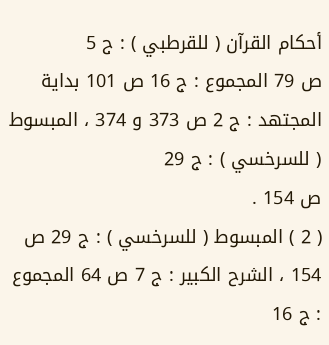أحكام القرآن ( للقرطبي ) : ج 5
ص 79 المجموع : ج 16 ص 101 بداية المجتهد : ج 2 ص 373 و 374 ، المبسوط ( للسرخسي ) : ج 29
ص 154 .
( 2 ) المبسوط ( للسرخسي ) : ج 29 ص 154 ، الشرح الكبير : ج 7 ص 64 المجموع : ج 16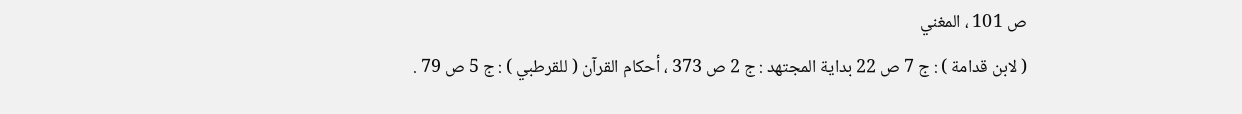ص 101 ، المغني
( لابن قدامة ) : ج 7 ص 22 بداية المجتهد : ج 2 ص 373 ، أحكام القرآن ( للقرطبي ) : ج 5 ص 79 .